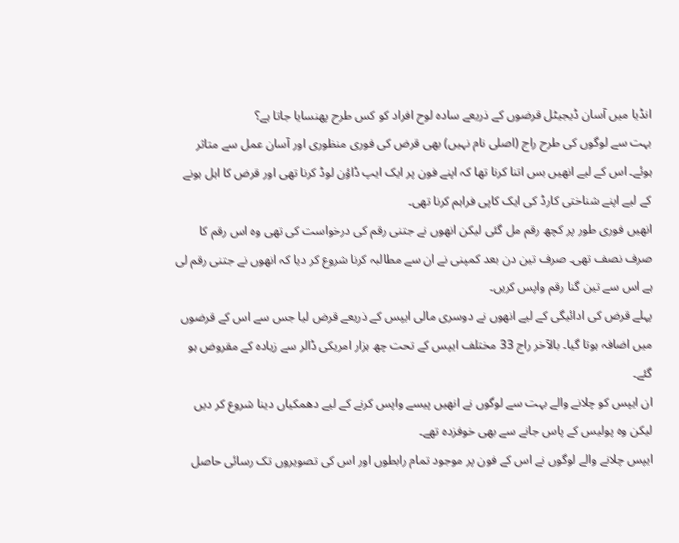انڈیا میں آسان ڈیجیٹل قرضوں کے ذریعے سادہ لوح افراد کو کس طرح پھنسایا جاتا ہے؟
بہت سے لوگوں کی طرح راج (اصلی نام نہیں) بھی قرض کی فوری منظوری اور آسان عمل سے متاثر ہوئے۔ اس کے لیے انھیں بس اتنا کرنا تھا کہ اپنے فون پر ایک ایپ ڈاؤن لوڈ کرنا تھی اور قرض کا اہل ہونے کے لیے اپنے شناختی کارڈ کی ایک کاپی فراہم کرنا تھی۔
انھیں فوری طور پر کچھ رقم مل گئی لیکن انھوں نے جتنی رقم کی درخواست کی تھی وہ اس رقم کا صرف نصف تھی۔ صرف تین دن بعد کمپنی نے ان سے مطالبہ کرنا شروع کر دیا کہ انھوں نے جتنی رقم لی ہے اس سے تین گنا رقم واپس کریں۔
پہلے قرض کی ادائیگی کے لیے انھوں نے دوسری مالی ایپس کے ذریعے قرض لیا جس سے اس کے قرضوں میں اضافہ ہوتا گیا۔ بالآخر راج 33 مختلف ایپس کے تحت چھ ہزار امریکی ڈالر سے زیادہ کے مقروض ہو گئے۔
ان ایپس کو چلانے والے بہت سے لوگوں نے انھیں پیسے واپس کرنے کے لیے دھمکیاں دینا شروع کر دیں لیکن وہ پولیس کے پاس جانے سے بھی خوفزدہ تھے۔
ایپس چلانے والے لوگوں نے اس کے فون پر موجود تمام رابطوں اور اس کی تصویروں تک رسائی حاصل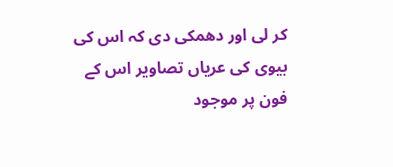کر لی اور دھمکی دی کہ اس کی بیوی کی عریاں تصاویر اس کے فون پر موجود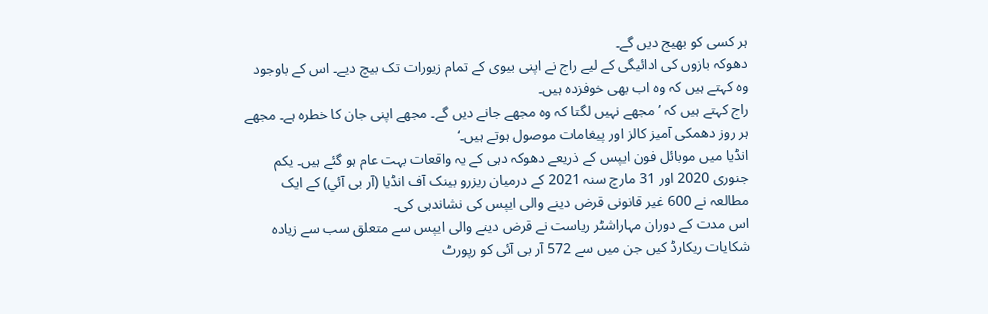ہر کسی کو بھیج دیں گے۔
دھوکہ بازوں کی ادائیگی کے لیے راج نے اپنی بیوی کے تمام زیورات تک بیچ دیے۔ اس کے باوجود وہ کہتے ہیں کہ وہ اب بھی خوفزدہ ہیں۔
راج کہتے ہیں کہ ’مجھے نہیں لگتا کہ وہ مجھے جانے دیں گے۔ مجھے اپنی جان کا خطرہ ہے۔ مجھے ہر روز دھمکی آمیز کالز اور پیغامات موصول ہوتے ہیں۔‘
انڈیا میں موبائل فون ایپس کے ذریعے دھوکہ دہی کے یہ واقعات بہت عام ہو گئے ہیں۔ یکم جنوری 2020 اور 31 مارچ سنہ 2021 کے درمیان ریزرو بینک آف انڈیا (آر بی آئي) کے ایک مطالعہ نے 600 غیر قانونی قرض دینے والی ایپس کی نشاندہی کی۔
اس مدت کے دوران مہاراشٹر ریاست نے قرض دینے والی ایپس سے متعلق سب سے زیادہ شکایات ریکارڈ کیں جن میں سے 572 آر بی آئی کو رپورٹ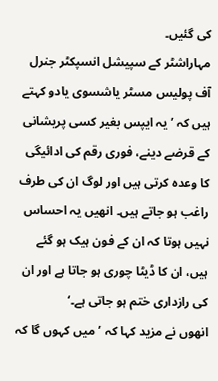کی گئیں۔
مہاراشٹر کے سپیشل انسپکٹر جنرل آف پولیس مسٹر یاشسوی یادو کہتے ہیں کہ ’یہ ایپس بغیر کسی پریشانی کے قرضے دینے، فوری رقم کی ادائیگی کا وعدہ کرتی ہیں اور لوگ ان کی طرف راغب ہو جاتے ہیں۔ انھیں یہ احساس نہیں ہوتا کہ ان کے فون ہیک ہو گئے ہیں، ان کا ڈیٹا چوری ہو جاتا ہے اور ان کی رازداری ختم ہو جاتی ہے۔‘
انھوں نے مزید کہا کہ ’میں کہوں گا کہ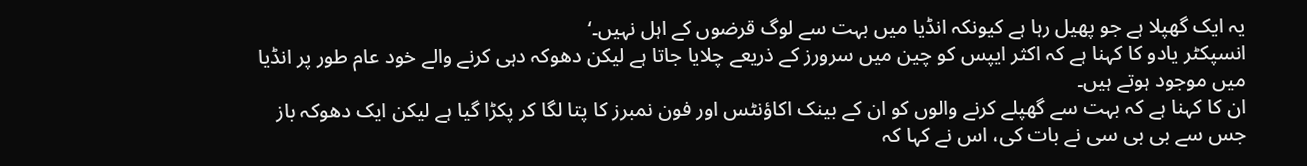یہ ایک گھپلا ہے جو پھیل رہا ہے کیونکہ انڈیا میں بہت سے لوگ قرضوں کے اہل نہیں۔‘
انسپکٹر یادو کا کہنا ہے کہ اکثر ایپس کو چین میں سرورز کے ذریعے چلایا جاتا ہے لیکن دھوکہ دہی کرنے والے خود عام طور پر انڈیا میں موجود ہوتے ہیں۔
ان کا کہنا ہے کہ بہت سے گھپلے کرنے والوں کو ان کے بینک اکاؤنٹس اور فون نمبرز کا پتا لگا کر پکڑا گیا ہے لیکن ایک دھوکہ باز جس سے بی بی سی نے بات کی، اس نے کہا کہ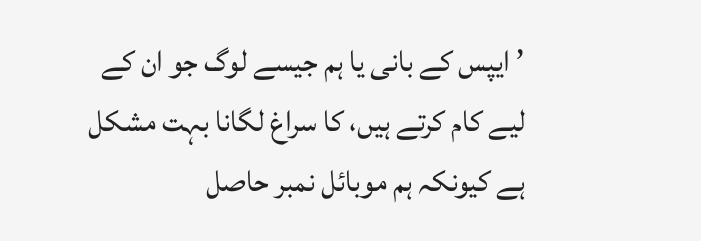’ایپس کے بانی یا ہم جیسے لوگ جو ان کے لیے کام کرتے ہیں، کا سراغ لگانا بہت مشکل ہے کیونکہ ہم موبائل نمبر حاصل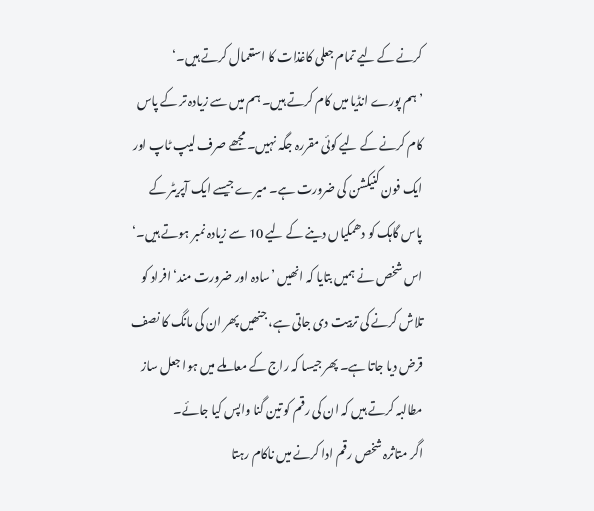کرنے کے لیے تمام جعلی کاغذات کا استعمال کرتے ہیں۔‘
’ہم پورے انڈیا میں کام کرتے ہیں۔ ہم میں سے زیادہ تر کے پاس کام کرنے کے لیے کوئی مقررہ جگہ نہیں۔ مجھے صرف لیپ ٹاپ اور ایک فون کنیکشن کی ضرورت ہے۔ میرے جیسے ایک آپریٹر کے پاس گاہک کو دھمکیاں دینے کے لیے 10 سے زیادہ نمبر ہوتے ہیں۔‘
اس شخص نے ہمیں بتایا کہ انھیں ’سادہ اور ضرورت مند‘ افراد کو تلاش کرنے کی تربیت دی جاتی ہے، جنھیں پھر ان کی مانگ کا نصف قرض دیا جاتا ہے۔ پھر جیسا کہ راج کے معاملے میں ہوا جعل ساز مطالبہ کرتے ہیں کہ ان کی رقم کو تین گنا واپس کیا جائے۔
اگر متاثرہ شخص رقم ادا کرنے میں ناکام رہتا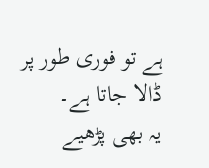ہے تو فوری طور پر ڈالا جاتا ہے۔
یہ بھی پڑھیے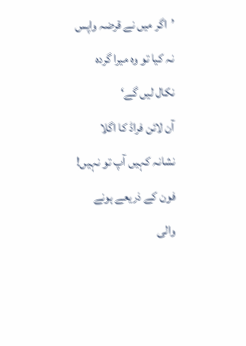’اگر میں نے قرضہ واپس نہ کیا تو وہ میرا گردہ نکال لیں گے‘
آن لائن فراڈ کا اگلا نشانہ کہیں آپ تو نہیں!
فون کے ذریعے ہونے والی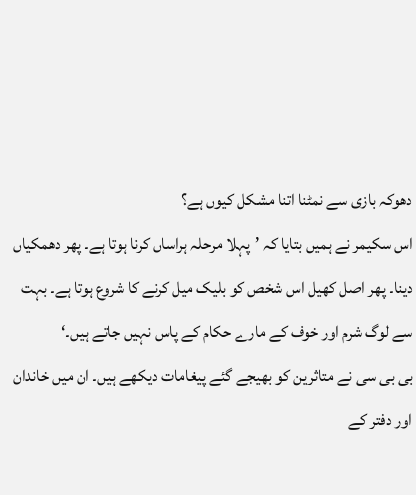دھوکہ بازی سے نمٹنا اتنا مشکل کیوں ہے؟
اس سکیمر نے ہمیں بتایا کہ ’پہلا مرحلہ ہراساں کرنا ہوتا ہے۔ پھر دھمکیاں دینا۔ پھر اصل کھیل اس شخص کو بلیک میل کرنے کا شروع ہوتا ہے۔ بہت سے لوگ شرم اور خوف کے مارے حکام کے پاس نہیں جاتے ہیں۔‘
بی بی سی نے متاثرین کو بھیجے گئے پیغامات دیکھے ہیں۔ ان میں خاندان اور دفتر کے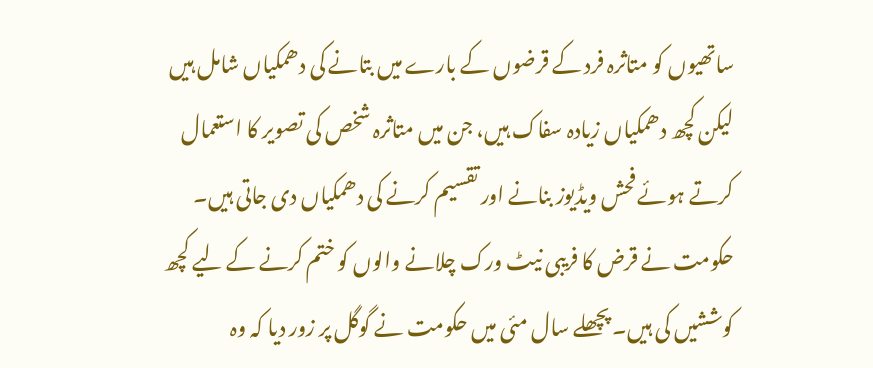ساتھیوں کو متاثرہ فرد کے قرضوں کے بارے میں بتانے کی دھمکیاں شامل ہیں لیکن کچھ دھمکیاں زیادہ سفاک ہیں، جن میں متاثرہ شخص کی تصویر کا استعمال کرتے ہوئے فحش ویڈیوز بنانے اور تقسیم کرنے کی دھمکیاں دی جاتی ہیں۔
حکومت نے قرض کا فریبی نیٹ ورک چلانے والوں کو ختم کرنے کے لیے کچھ کوششیں کی ہیں۔ پچھلے سال مئی میں حکومت نے گوگل پر زور دیا کہ وہ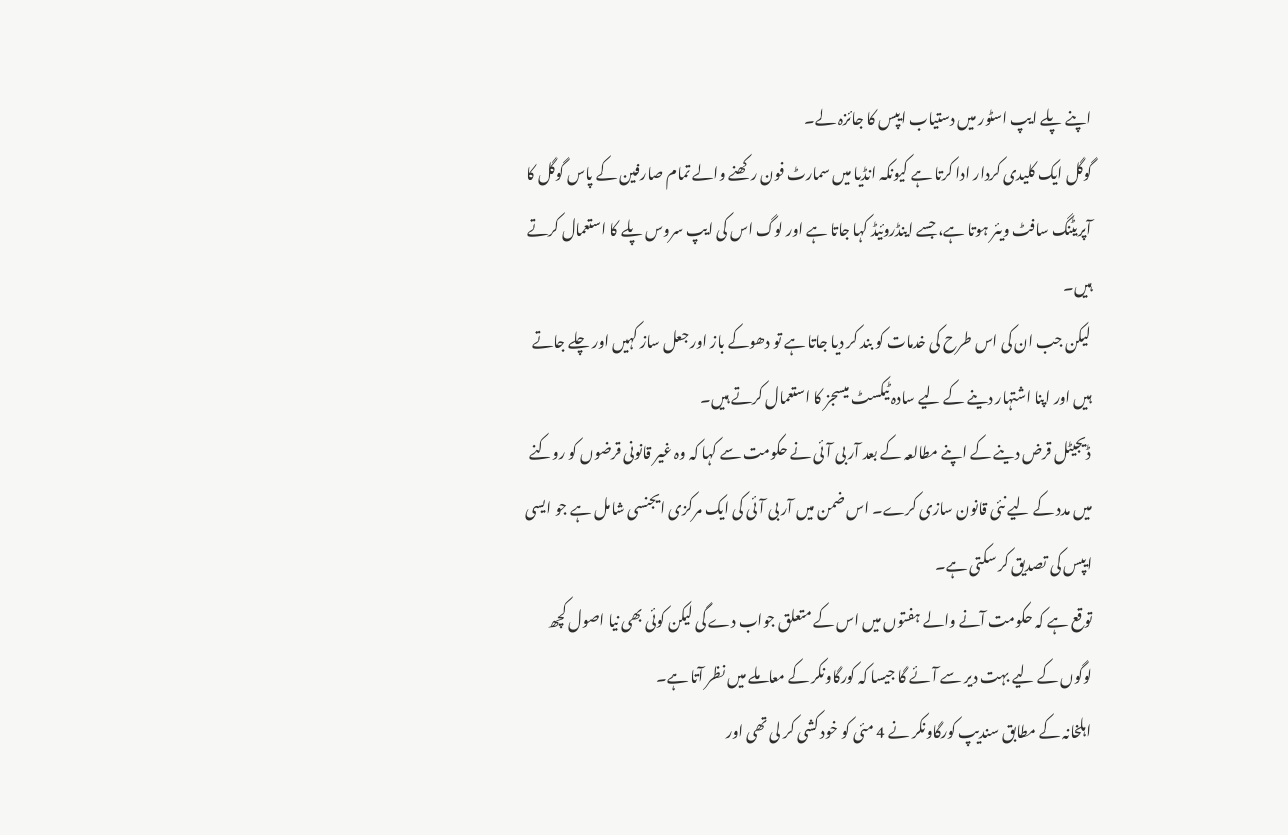اپنے پلے ایپ اسٹور میں دستیاب ایپس کا جائزہ لے۔
گوگل ایک کلیدی کردار ادا کرتا ہے کیونکہ انڈیا میں سمارٹ فون رکھنے والے تمام صارفین کے پاس گوگل کا آپریٹنگ سافٹ ویئر ہوتا ہے، جسے اینڈروئیڈ کہا جاتا ہے اور لوگ اس کی ایپ سروس پلے کا استعمال کرتے ہیں۔
لیکن جب ان کی اس طرح کی خدمات کو بند کر دیا جاتا ہے تو دھوکے باز اور جعل ساز کہیں اور چلے جاتے ہیں اور اپنا اشتہار دینے کے لیے سادہ ٹیکسٹ میسجز کا استعمال کرتے ہیں۔
ڈیجیٹل قرض دینے کے اپنے مطالعہ کے بعد آر بی آئی نے حکومت سے کہا کہ وہ غیر قانونی قرضوں کو روکنے میں مدد کے لیے نئی قانون سازی کرے۔ اس ضمن میں آر بی آئی کی ایک مرکزی ایجنسی شامل ہے جو ایسی ایپس کی تصدیق کر سکتی ہے۔
توقع ہے کہ حکومت آنے والے ہفتوں میں اس کے متعلق جواب دے گی لیکن کوئی بھی نیا اصول کچھ لوگوں کے لیے بہت دیر سے آئے گا جیسا کہ کورگاونکر کے معاملے میں نظر آتا ہے۔
اہلخانہ کے مطابق سندیپ کورگاونکر نے 4 مئی کو خود کشی کر لی تھی اور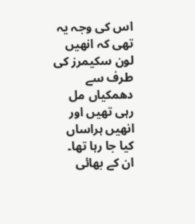اس کی وجہ یہ تھی کہ انھیں لون سکیمرز کی طرف سے دھمکیاں مل رہی تھیں اور انھیں ہراساں کیا جا رہا تھا۔
ان کے بھائی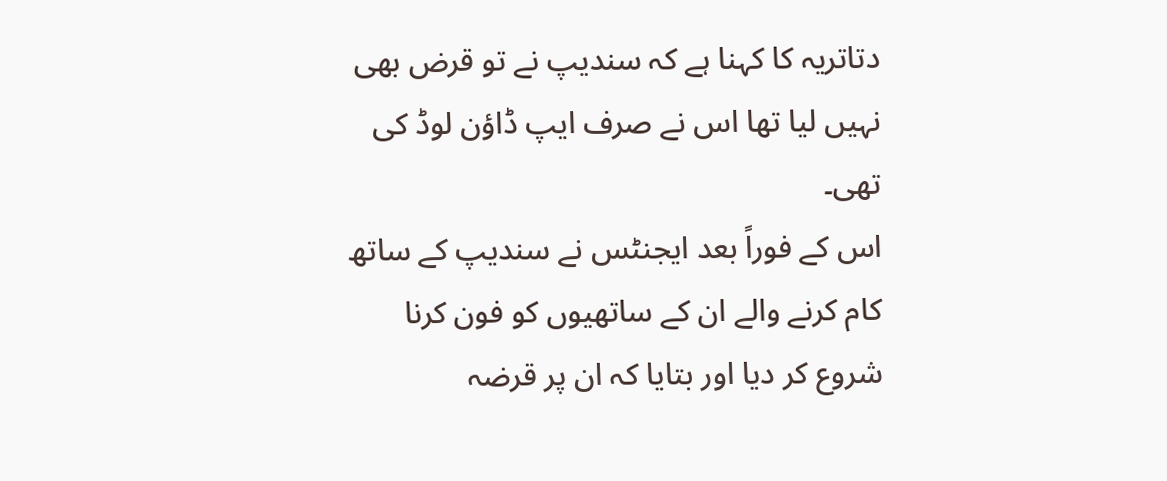دتاتریہ کا کہنا ہے کہ سندیپ نے تو قرض بھی نہیں لیا تھا اس نے صرف ایپ ڈاؤن لوڈ کی تھی۔
اس کے فوراً بعد ایجنٹس نے سندیپ کے ساتھ کام کرنے والے ان کے ساتھیوں کو فون کرنا شروع کر دیا اور بتایا کہ ان پر قرضہ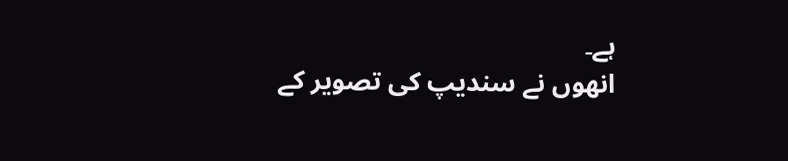ہے۔
انھوں نے سندیپ کی تصویر کے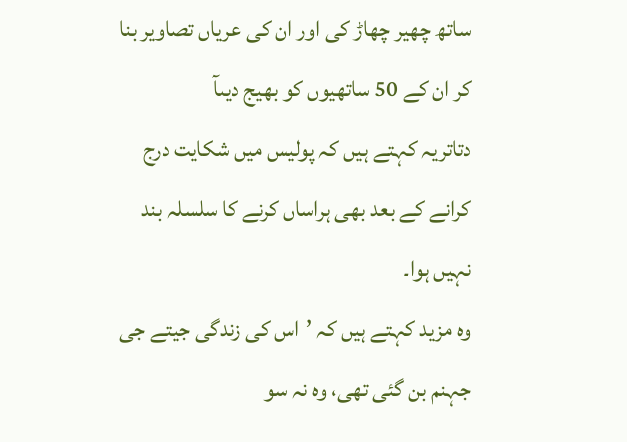ساتھ چھیر چھاڑ کی اور ان کی عریاں تصاویر بنا کر ان کے 50 ساتھیوں کو بھیج دیںآ
دتاتریہ کہتے ہیں کہ پولیس میں شکایت درج کرانے کے بعد بھی ہراساں کرنے کا سلسلہ بند نہیں ہوا۔
وہ مزید کہتے ہیں کہ ’اس کی زندگی جیتے جی جہنم بن گئی تھی، وہ نہ سو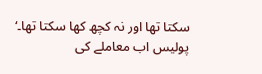سکتا تھا اور نہ کچھ کھا سکتا تھا۔‘
پولیس اب معاملے کی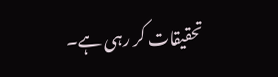تحقیقات کر رہی ہے۔